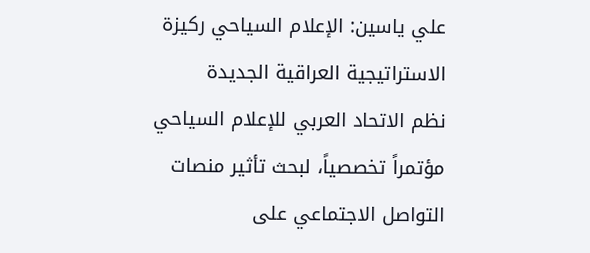علي ياسين: الإعلام السياحي ركيزة الاستراتيجية العراقية الجديدة
نظم الاتحاد العربي للإعلام السياحي مؤتمراً تخصصياً، لبحث تأثير منصات التواصل الاجتماعي على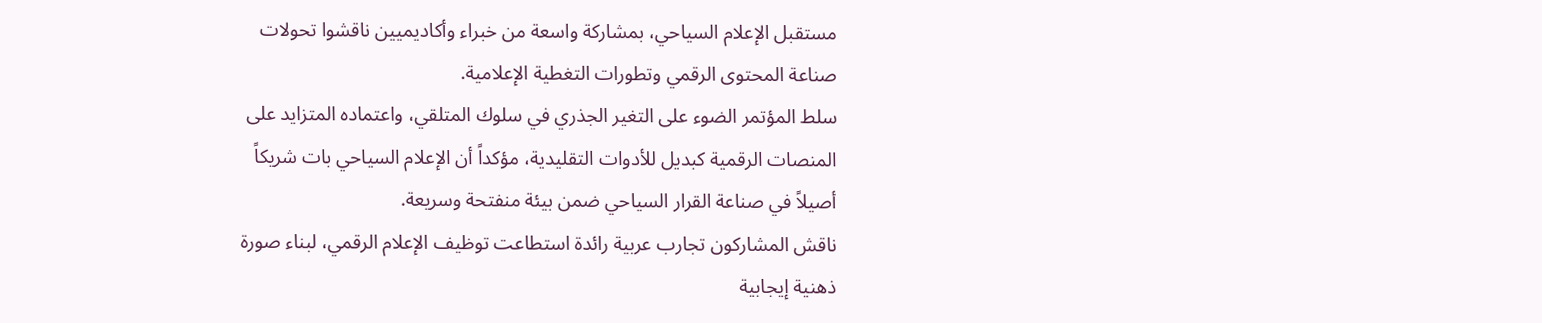مستقبل الإعلام السياحي، بمشاركة واسعة من خبراء وأكاديميين ناقشوا تحولات صناعة المحتوى الرقمي وتطورات التغطية الإعلامية.
سلط المؤتمر الضوء على التغير الجذري في سلوك المتلقي، واعتماده المتزايد على المنصات الرقمية كبديل للأدوات التقليدية، مؤكداً أن الإعلام السياحي بات شريكاً أصيلاً في صناعة القرار السياحي ضمن بيئة منفتحة وسريعة.
ناقش المشاركون تجارب عربية رائدة استطاعت توظيف الإعلام الرقمي، لبناء صورة ذهنية إيجابية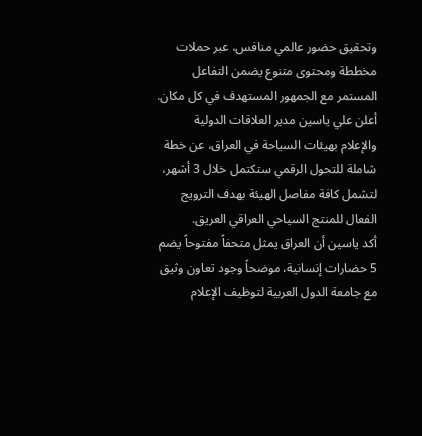وتحقيق حضور عالمي منافس، عبر حملات مخططة ومحتوى متنوع يضمن التفاعل المستمر مع الجمهور المستهدف في كل مكان.
أعلن علي ياسين مدير العلاقات الدولية والإعلام بهيئات السياحة في العراق، عن خطة شاملة للتحول الرقمي ستكتمل خلال 3 أشهر، لتشمل كافة مفاصل الهيئة بهدف الترويج الفعال للمنتج السياحي العراقي العريق.
أكد ياسين أن العراق يمثل متحفاً مفتوحاً يضم 5 حضارات إنسانية، موضحاً وجود تعاون وثيق مع جامعة الدول العربية لتوظيف الإعلام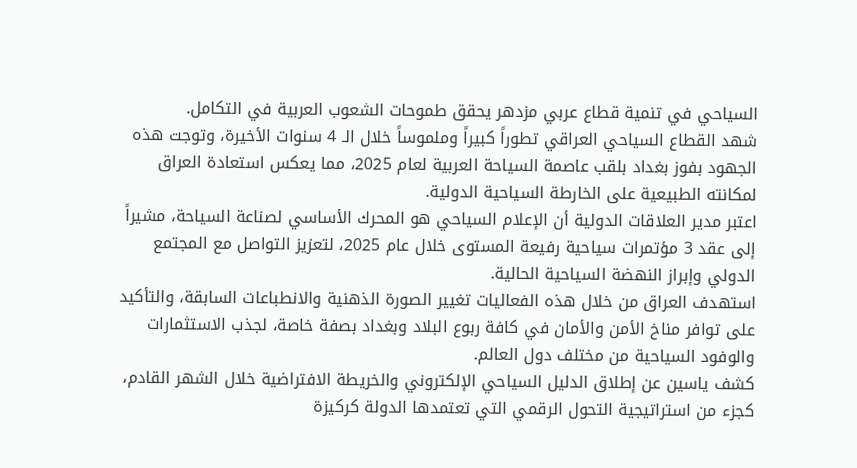السياحي في تنمية قطاع عربي مزدهر يحقق طموحات الشعوب العربية في التكامل.
شهد القطاع السياحي العراقي تطوراً كبيراً وملموساً خلال الـ 4 سنوات الأخيرة، وتوجت هذه الجهود بفوز بغداد بلقب عاصمة السياحة العربية لعام 2025، مما يعكس استعادة العراق لمكانته الطبيعية على الخارطة السياحية الدولية.
اعتبر مدير العلاقات الدولية أن الإعلام السياحي هو المحرك الأساسي لصناعة السياحة، مشيراً إلى عقد 3 مؤتمرات سياحية رفيعة المستوى خلال عام 2025، لتعزيز التواصل مع المجتمع الدولي وإبراز النهضة السياحية الحالية.
استهدف العراق من خلال هذه الفعاليات تغيير الصورة الذهنية والانطباعات السابقة، والتأكيد على توافر مناخ الأمن والأمان في كافة ربوع البلاد وبغداد بصفة خاصة، لجذب الاستثمارات والوفود السياحية من مختلف دول العالم.
كشف ياسين عن إطلاق الدليل السياحي الإلكتروني والخريطة الافتراضية خلال الشهر القادم، كجزء من استراتيجية التحول الرقمي التي تعتمدها الدولة كركيزة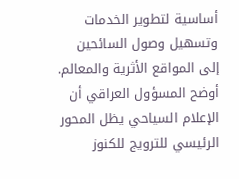أساسية لتطوير الخدمات وتسهيل وصول السائحين إلى المواقع الأثرية والمعالم.
أوضح المسؤول العراقي أن الإعلام السياحي يظل المحور الرئيسي للترويج للكنوز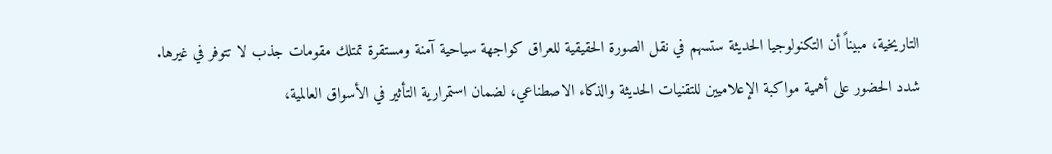التاريخية، مبيناً أن التكنولوجيا الحديثة ستسهم في نقل الصورة الحقيقية للعراق كواجهة سياحية آمنة ومستقرة تمتلك مقومات جذب لا تتوفر في غيرها.
شدد الحضور على أهمية مواكبة الإعلاميين للتقنيات الحديثة والذكاء الاصطناعي، لضمان استمرارية التأثير في الأسواق العالمية،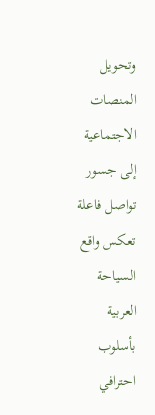وتحويل المنصات الاجتماعية إلى جسور تواصل فاعلة تعكس واقع السياحة العربية بأسلوب احترافي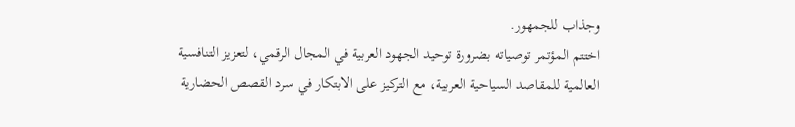وجذاب للجمهور.
اختتم المؤتمر توصياته بضرورة توحيد الجهود العربية في المجال الرقمي، لتعزيز التنافسية العالمية للمقاصد السياحية العربية، مع التركيز على الابتكار في سرد القصص الحضارية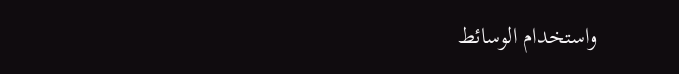واستخدام الوسائط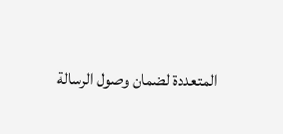المتعددة لضمان وصول الرسالة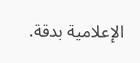الإعلامية بدقة.